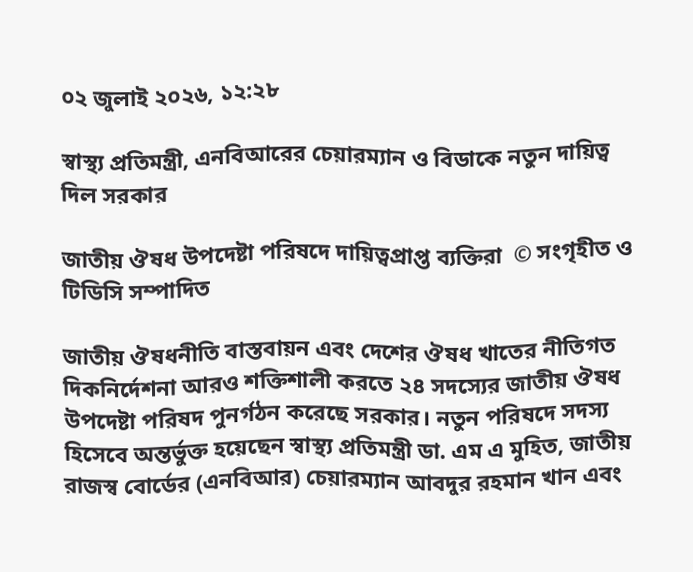০২ জুলাই ২০২৬, ১২:২৮

স্বাস্থ্য প্রতিমন্ত্রী, এনবিআরের চেয়ারম্যান ও বিডাকে নতুন দায়িত্ব দিল সরকার

জাতীয় ঔষধ উপদেষ্টা পরিষদে দায়িত্বপ্রাপ্ত ব্যক্তিরা  © সংগৃহীত ও টিডিসি সম্পাদিত

জাতীয় ঔষধনীতি বাস্তবায়ন এবং দেশের ঔষধ খাতের নীতিগত দিকনির্দেশনা আরও শক্তিশালী করতে ২৪ সদস্যের জাতীয় ঔষধ উপদেষ্টা পরিষদ পুনর্গঠন করেছে সরকার। নতুন পরিষদে সদস্য হিসেবে অন্তর্ভুক্ত হয়েছেন স্বাস্থ্য প্রতিমন্ত্রী ডা. এম এ মুহিত, জাতীয় রাজস্ব বোর্ডের (এনবিআর) চেয়ারম্যান আবদুর রহমান খান এবং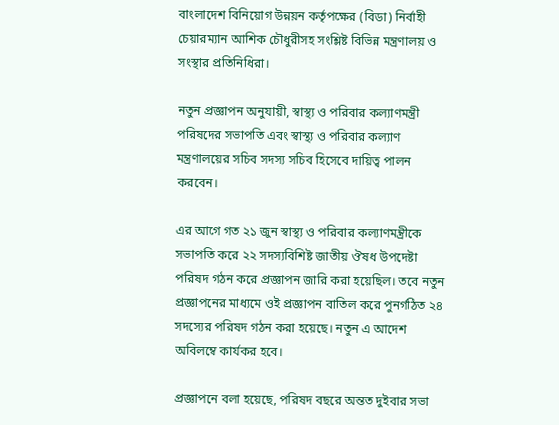বাংলাদেশ বিনিয়োগ উন্নয়ন কর্তৃপক্ষের (বিডা) নির্বাহী চেয়ারম্যান আশিক চৌধুরীসহ সংশ্লিষ্ট বিভিন্ন মন্ত্রণালয় ও সংস্থার প্রতিনিধিরা।

নতুন প্রজ্ঞাপন অনুযায়ী, স্বাস্থ্য ও পরিবার কল্যাণমন্ত্রী পরিষদের সভাপতি এবং স্বাস্থ্য ও পরিবার কল্যাণ মন্ত্রণালয়ের সচিব সদস্য সচিব হিসেবে দায়িত্ব পালন করবেন।

এর আগে গত ২১ জুন স্বাস্থ্য ও পরিবার কল্যাণমন্ত্রীকে সভাপতি করে ২২ সদস্যবিশিষ্ট জাতীয় ঔষধ উপদেষ্টা পরিষদ গঠন করে প্রজ্ঞাপন জারি করা হয়েছিল। তবে নতুন প্রজ্ঞাপনের মাধ্যমে ওই প্রজ্ঞাপন বাতিল করে পুনর্গঠিত ২৪ সদস্যের পরিষদ গঠন করা হয়েছে। নতুন এ আদেশ অবিলম্বে কার্যকর হবে।

প্রজ্ঞাপনে বলা হয়েছে, পরিষদ বছরে অন্তত দুইবার সভা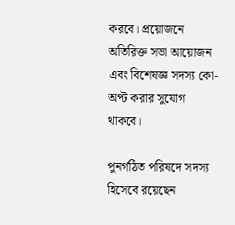করবে। প্রয়োজনে অতিরিক্ত সভা আয়োজন এবং বিশেষজ্ঞ সদস্য কো-অপ্ট করার সুযোগ থাকবে।

পুনর্গঠিত পরিষদে সদস্য হিসেবে রয়েছেন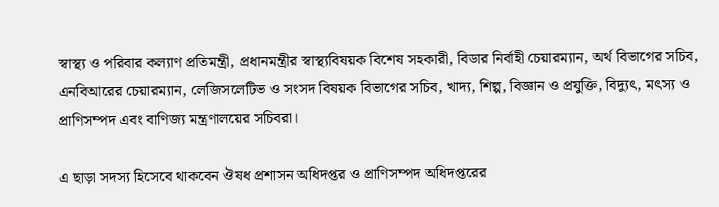স্বাস্থ্য ও পরিবার কল্যাণ প্রতিমন্ত্রী, প্রধানমন্ত্রীর স্বাস্থ্যবিষয়ক বিশেষ সহকারী, বিডার নির্বাহী চেয়ারম্যান, অর্থ বিভাগের সচিব, এনবিআরের চেয়ারম্যান, লেজিসলেটিভ ও সংসদ বিষয়ক বিভাগের সচিব, খাদ্য, শিল্প, বিজ্ঞান ও প্রযুক্তি, বিদ্যুৎ, মৎস্য ও প্রাণিসম্পদ এবং বাণিজ্য মন্ত্রণালয়ের সচিবরা।

এ ছাড়া সদস্য হিসেবে থাকবেন ঔষধ প্রশাসন অধিদপ্তর ও প্রাণিসম্পদ অধিদপ্তরের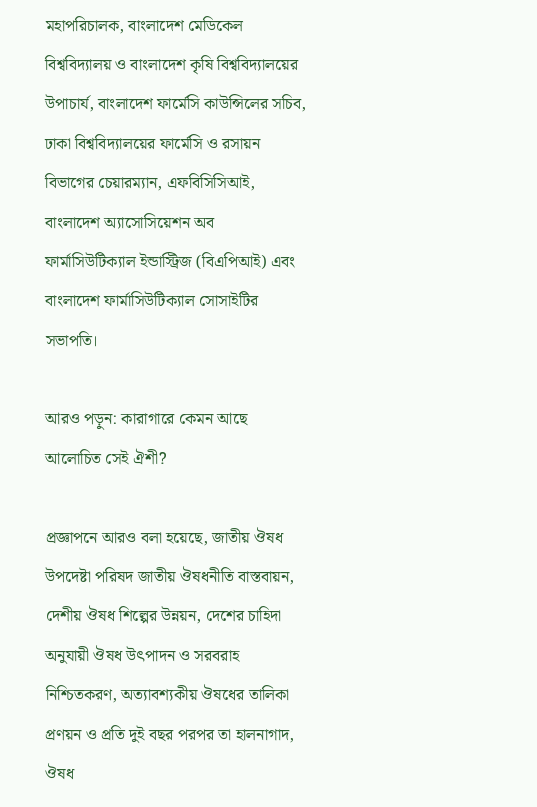মহাপরিচালক, বাংলাদেশ মেডিকেল বিশ্ববিদ্যালয় ও বাংলাদেশ কৃষি বিশ্ববিদ্যালয়ের উপাচার্য, বাংলাদেশ ফার্মেসি কাউন্সিলের সচিব, ঢাকা বিশ্ববিদ্যালয়ের ফার্মেসি ও রসায়ন বিভাগের চেয়ারম্যান, এফবিসিসিআই, বাংলাদেশ অ্যাসোসিয়েশন অব ফার্মাসিউটিক্যাল ইন্ডাস্ট্রিজ (বিএপিআই) এবং বাংলাদেশ ফার্মাসিউটিক্যাল সোসাইটির সভাপতি।

আরও পড়ুন: কারাগারে কেমন আছে আলোচিত সেই ঐশী?

প্রজ্ঞাপনে আরও বলা হয়েছে, জাতীয় ঔষধ উপদেষ্টা পরিষদ জাতীয় ঔষধনীতি বাস্তবায়ন, দেশীয় ঔষধ শিল্পের উন্নয়ন, দেশের চাহিদা অনুযায়ী ঔষধ উৎপাদন ও সরবরাহ নিশ্চিতকরণ, অত্যাবশ্যকীয় ঔষধের তালিকা প্রণয়ন ও প্রতি দুই বছর পরপর তা হালনাগাদ, ঔষধ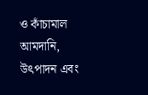ও কাঁচামাল আমদানি, উৎপাদন এবং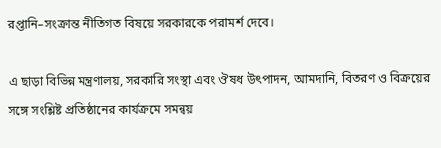রপ্তানি–সংক্রান্ত নীতিগত বিষয়ে সরকারকে পরামর্শ দেবে।

এ ছাড়া বিভিন্ন মন্ত্রণালয়, সরকারি সংস্থা এবং ঔষধ উৎপাদন, আমদানি, বিতরণ ও বিক্রয়ের সঙ্গে সংশ্লিষ্ট প্রতিষ্ঠানের কার্যক্রমে সমন্বয়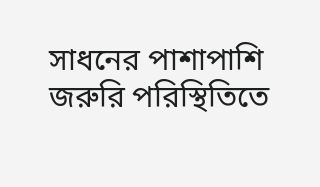সাধনের পাশাপাশি জরুরি পরিস্থিতিতে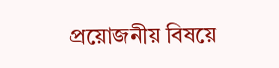প্রয়োজনীয় বিষয়ে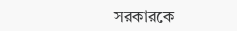সরকারকে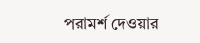পরামর্শ দেওয়ার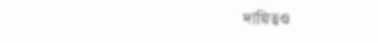দায়িত্বও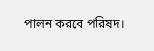পালন করবে পরিষদ।